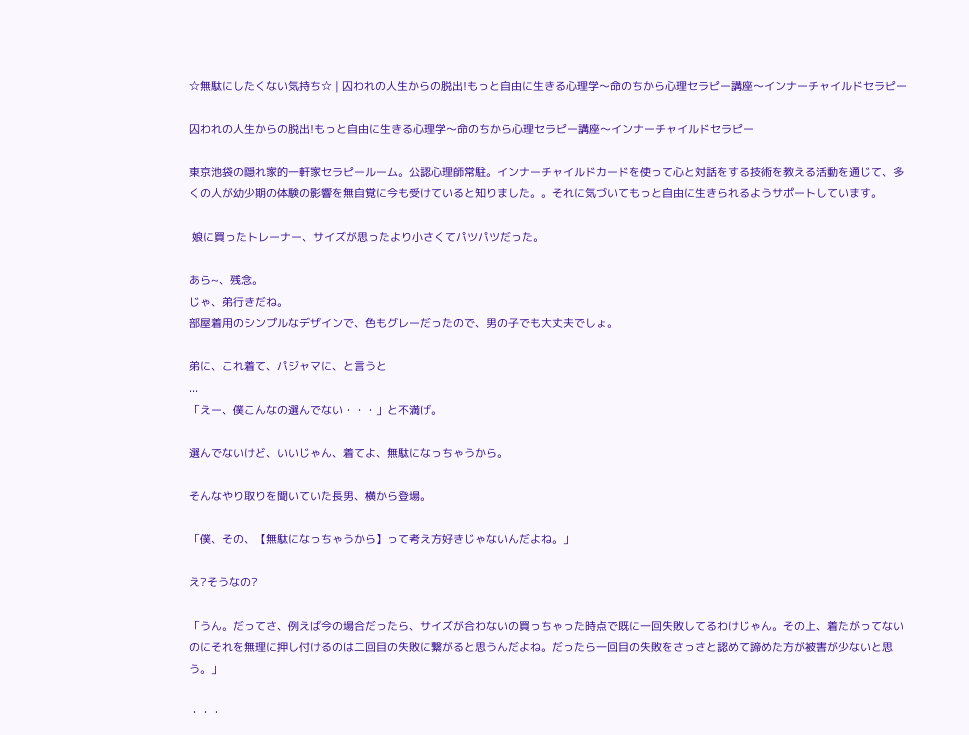☆無駄にしたくない気持ち☆ | 囚われの人生からの脱出!もっと自由に生きる心理学〜命のちから心理セラピー講座〜インナーチャイルドセラピー

囚われの人生からの脱出!もっと自由に生きる心理学〜命のちから心理セラピー講座〜インナーチャイルドセラピー

東京池袋の隠れ家的一軒家セラピールーム。公認心理師常駐。インナーチャイルドカードを使って心と対話をする技術を教える活動を通じて、多くの人が幼少期の体験の影響を無自覚に今も受けていると知りました。。それに気づいてもっと自由に生きられるようサポートしています。

 娘に買ったトレーナー、サイズが思ったより小さくてパツパツだった。

あら~、残念。
じゃ、弟行きだね。
部屋着用のシンプルなデザインで、色もグレーだったので、男の子でも大丈夫でしょ。

弟に、これ着て、パジャマに、と言うと
...
「えー、僕こんなの選んでない・・・」と不満げ。

選んでないけど、いいじゃん、着てよ、無駄になっちゃうから。

そんなやり取りを聞いていた長男、横から登場。

「僕、その、【無駄になっちゃうから】って考え方好きじゃないんだよね。」

え?そうなの?

「うん。だってさ、例えば今の場合だったら、サイズが合わないの買っちゃった時点で既に一回失敗してるわけじゃん。その上、着たがってないのにそれを無理に押し付けるのは二回目の失敗に繋がると思うんだよね。だったら一回目の失敗をさっさと認めて諦めた方が被害が少ないと思う。」

・・・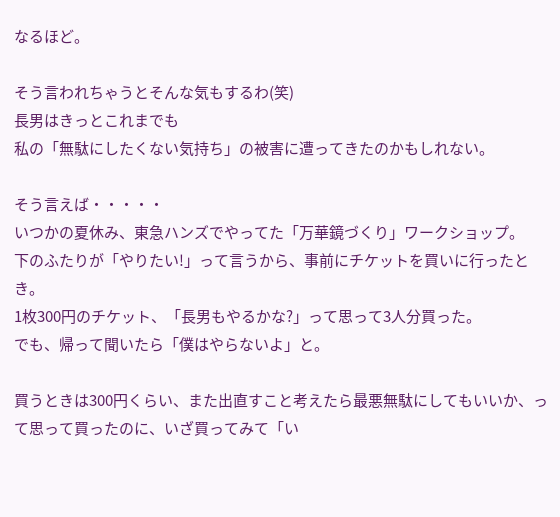なるほど。

そう言われちゃうとそんな気もするわ(笑)
長男はきっとこれまでも
私の「無駄にしたくない気持ち」の被害に遭ってきたのかもしれない。

そう言えば・・・・・
いつかの夏休み、東急ハンズでやってた「万華鏡づくり」ワークショップ。
下のふたりが「やりたい!」って言うから、事前にチケットを買いに行ったとき。
1枚300円のチケット、「長男もやるかな?」って思って3人分買った。
でも、帰って聞いたら「僕はやらないよ」と。

買うときは300円くらい、また出直すこと考えたら最悪無駄にしてもいいか、って思って買ったのに、いざ買ってみて「い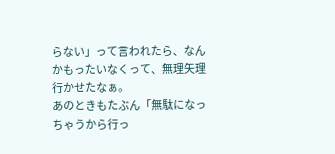らない」って言われたら、なんかもったいなくって、無理矢理行かせたなぁ。
あのときもたぶん「無駄になっちゃうから行っ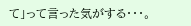て」って言った気がする・・・。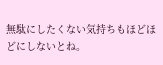無駄にしたくない気持ちもほどほどにしないとね。